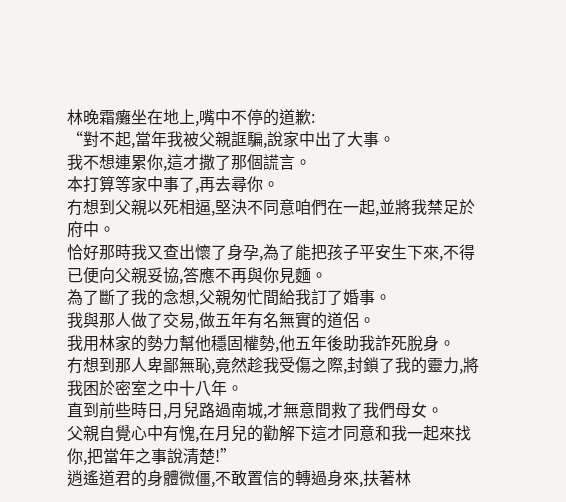林晚霜癱坐在地上,嘴中不停的道歉:
“對不起,當年我被父親誆騙,說家中出了大事。
我不想連累你,這才撒了那個謊言。
本打算等家中事了,再去尋你。
冇想到父親以死相逼,堅決不同意咱們在一起,並將我禁足於府中。
恰好那時我又查出懷了身孕,為了能把孩子平安生下來,不得已便向父親妥協,答應不再與你見麵。
為了斷了我的念想,父親匆忙間給我訂了婚事。
我與那人做了交易,做五年有名無實的道侶。
我用林家的勢力幫他穩固權勢,他五年後助我詐死脫身。
冇想到那人卑鄙無恥,竟然趁我受傷之際,封鎖了我的靈力,將我困於密室之中十八年。
直到前些時日,月兒路過南城,才無意間救了我們母女。
父親自覺心中有愧,在月兒的勸解下這才同意和我一起來找你,把當年之事說清楚!”
逍遙道君的身體微僵,不敢置信的轉過身來,扶著林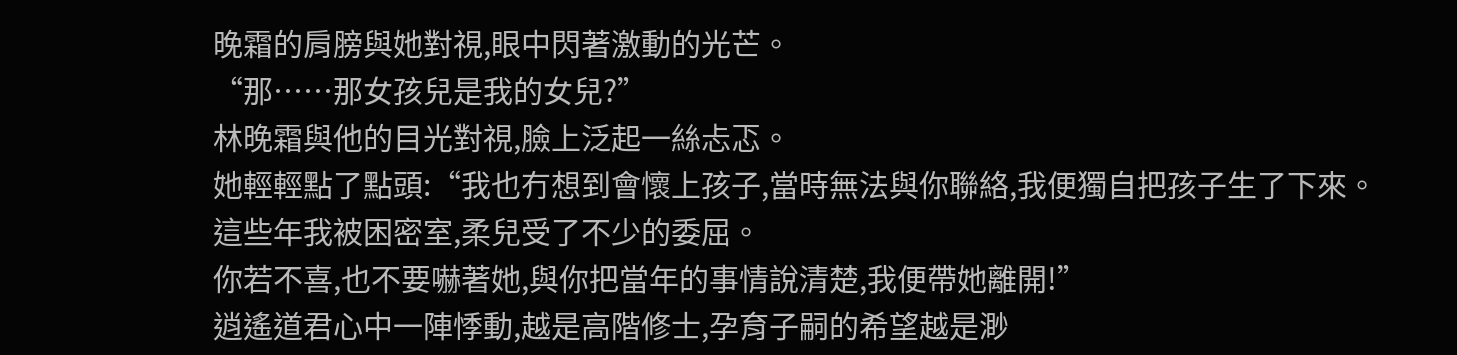晚霜的肩膀與她對視,眼中閃著激動的光芒。
“那……那女孩兒是我的女兒?”
林晚霜與他的目光對視,臉上泛起一絲忐忑。
她輕輕點了點頭:“我也冇想到會懷上孩子,當時無法與你聯絡,我便獨自把孩子生了下來。
這些年我被困密室,柔兒受了不少的委屈。
你若不喜,也不要嚇著她,與你把當年的事情說清楚,我便帶她離開!”
逍遙道君心中一陣悸動,越是高階修士,孕育子嗣的希望越是渺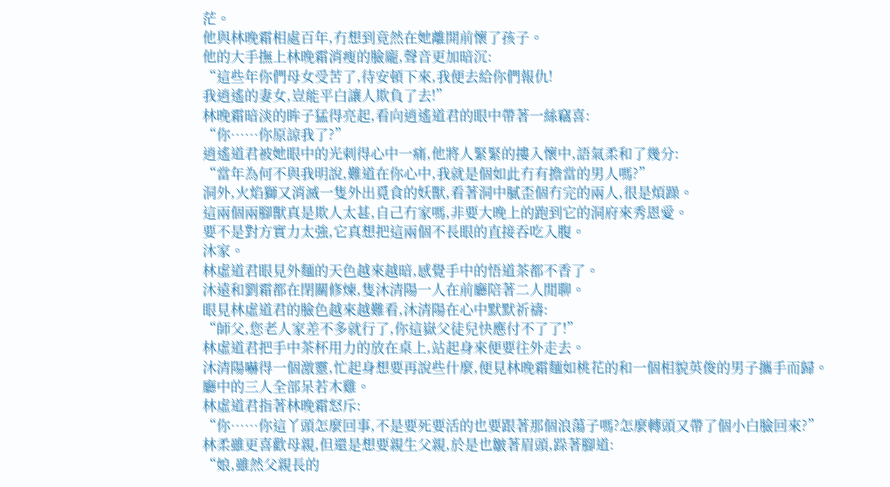茫。
他與林晚霜相處百年,冇想到竟然在她離開前懷了孩子。
他的大手撫上林晚霜消瘦的臉龐,聲音更加暗沉:
“這些年你們母女受苦了,待安頓下來,我便去給你們報仇!
我逍遙的妻女,豈能平白讓人欺負了去!”
林晚霜暗淡的眸子猛得亮起,看向逍遙道君的眼中帶著一絲竊喜:
“你……你原諒我了?”
逍遙道君被她眼中的光刺得心中一痛,他將人緊緊的摟入懷中,語氣柔和了幾分:
“當年為何不與我明說,難道在你心中,我就是個如此冇有擔當的男人嗎?”
洞外,火焰獅又消滅一隻外出覓食的妖獸,看著洞中膩歪個冇完的兩人,很是煩躁。
這兩個兩腳獸真是欺人太甚,自己冇家嗎,非要大晚上的跑到它的洞府來秀恩愛。
要不是對方實力太強,它真想把這兩個不長眼的直接吞吃入腹。
沐家。
林虛道君眼見外麵的天色越來越暗,感覺手中的悟道茶都不香了。
沐遠和劉霜都在閉關修煉,隻沐清陽一人在前廳陪著二人閒聊。
眼見林虛道君的臉色越來越難看,沐清陽在心中默默祈禱:
“師父,您老人家差不多就行了,你這嶽父徒兒快應付不了了!”
林虛道君把手中茶杯用力的放在桌上,站起身來便要往外走去。
沐清陽嚇得一個激靈,忙起身想要再說些什麼,便見林晚霜麵如桃花的和一個相貌英俊的男子攜手而歸。
廳中的三人全部呆若木雞。
林虛道君指著林晚霜怒斥:
“你……你這丫頭怎麼回事,不是要死要活的也要跟著那個浪蕩子嗎?怎麼轉頭又帶了個小白臉回來?”
林柔雖更喜歡母親,但還是想要親生父親,於是也皺著眉頭,跺著腳道:
“娘,雖然父親長的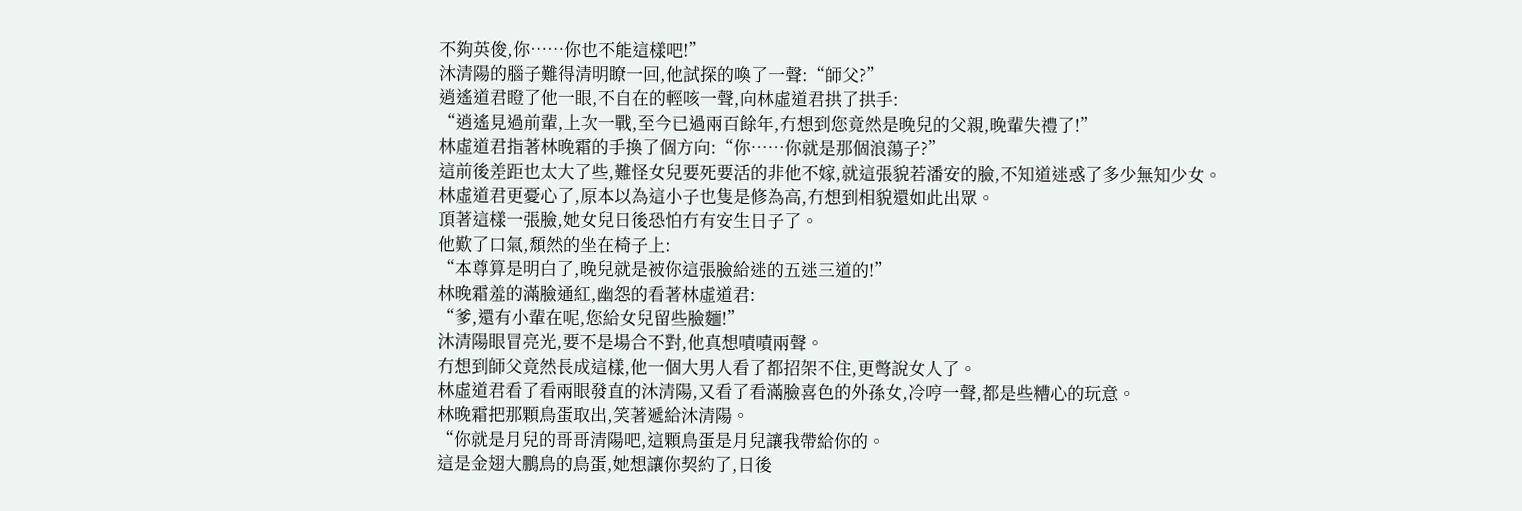不夠英俊,你……你也不能這樣吧!”
沐清陽的腦子難得清明瞭一回,他試探的喚了一聲:“師父?”
逍遙道君瞪了他一眼,不自在的輕咳一聲,向林虛道君拱了拱手:
“逍遙見過前輩,上次一戰,至今已過兩百餘年,冇想到您竟然是晚兒的父親,晚輩失禮了!”
林虛道君指著林晚霜的手換了個方向:“你……你就是那個浪蕩子?”
這前後差距也太大了些,難怪女兒要死要活的非他不嫁,就這張貌若潘安的臉,不知道迷惑了多少無知少女。
林虛道君更憂心了,原本以為這小子也隻是修為高,冇想到相貌還如此出眾。
頂著這樣一張臉,她女兒日後恐怕冇有安生日子了。
他歎了口氣,頹然的坐在椅子上:
“本尊算是明白了,晚兒就是被你這張臉給迷的五迷三道的!”
林晚霜羞的滿臉通紅,幽怨的看著林虛道君:
“爹,還有小輩在呢,您給女兒留些臉麵!”
沐清陽眼冒亮光,要不是場合不對,他真想嘖嘖兩聲。
冇想到師父竟然長成這樣,他一個大男人看了都招架不住,更彆說女人了。
林虛道君看了看兩眼發直的沐清陽,又看了看滿臉喜色的外孫女,冷哼一聲,都是些糟心的玩意。
林晚霜把那顆鳥蛋取出,笑著遞給沐清陽。
“你就是月兒的哥哥清陽吧,這顆鳥蛋是月兒讓我帶給你的。
這是金翅大鵬鳥的鳥蛋,她想讓你契約了,日後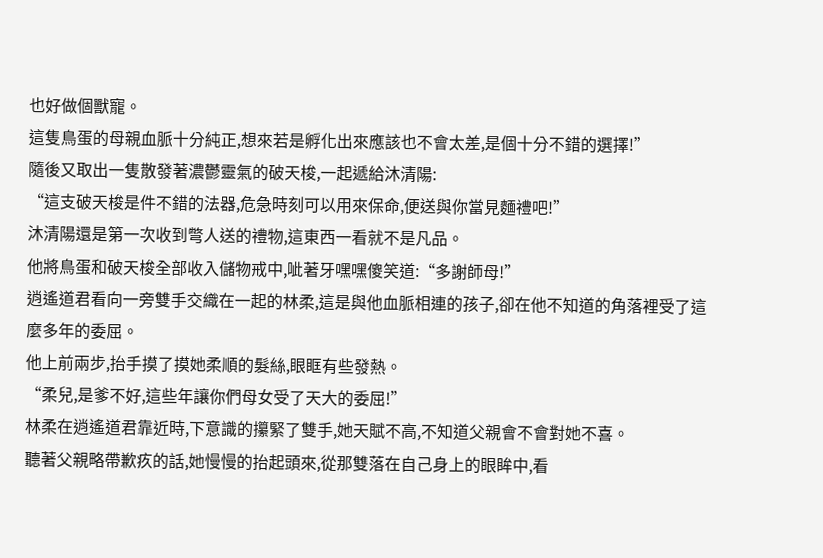也好做個獸寵。
這隻鳥蛋的母親血脈十分純正,想來若是孵化出來應該也不會太差,是個十分不錯的選擇!”
隨後又取出一隻散發著濃鬱靈氣的破天梭,一起遞給沐清陽:
“這支破天梭是件不錯的法器,危急時刻可以用來保命,便送與你當見麵禮吧!”
沐清陽還是第一次收到彆人送的禮物,這東西一看就不是凡品。
他將鳥蛋和破天梭全部收入儲物戒中,呲著牙嘿嘿傻笑道:“多謝師母!”
逍遙道君看向一旁雙手交織在一起的林柔,這是與他血脈相連的孩子,卻在他不知道的角落裡受了這麼多年的委屈。
他上前兩步,抬手摸了摸她柔順的髮絲,眼眶有些發熱。
“柔兒,是爹不好,這些年讓你們母女受了天大的委屈!”
林柔在逍遙道君靠近時,下意識的攥緊了雙手,她天賦不高,不知道父親會不會對她不喜。
聽著父親略帶歉疚的話,她慢慢的抬起頭來,從那雙落在自己身上的眼眸中,看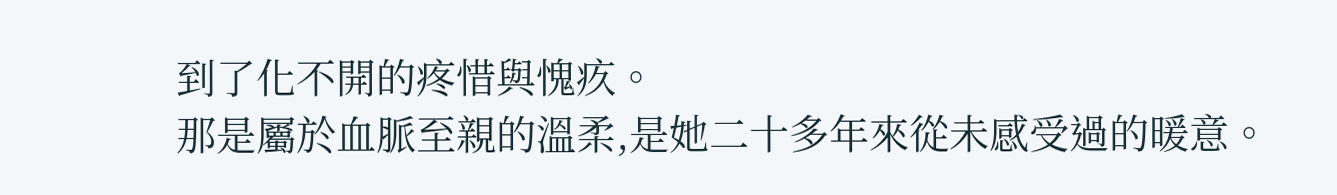到了化不開的疼惜與愧疚。
那是屬於血脈至親的溫柔,是她二十多年來從未感受過的暖意。